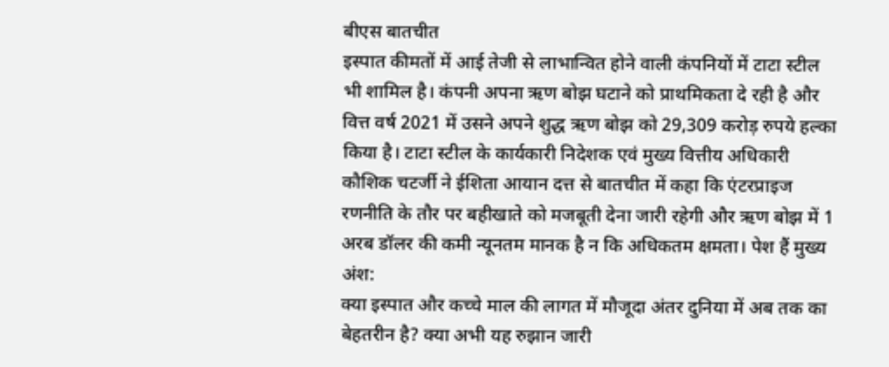बीएस बातचीत
इस्पात कीमतों में आई तेजी से लाभान्वित होने वाली कंपनियों में टाटा स्टील भी शामिल है। कंपनी अपना ऋण बोझ घटाने को प्राथमिकता दे रही है और वित्त वर्ष 2021 में उसने अपने शुद्ध ऋण बोझ को 29,309 करोड़ रुपये हल्का किया है। टाटा स्टील के कार्यकारी निदेशक एवं मुख्य वित्तीय अधिकारी कौशिक चटर्जी ने ईशिता आयान दत्त से बातचीत में कहा कि एंटरप्राइज रणनीति के तौर पर बहीखाते को मजबूती देना जारी रहेगी और ऋण बोझ में 1 अरब डॉलर की कमी न्यूनतम मानक है न कि अधिकतम क्षमता। पेश हैं मुख्य अंश:
क्या इस्पात और कच्चे माल की लागत में मौजूदा अंतर दुनिया में अब तक का बेहतरीन है? क्या अभी यह रुझान जारी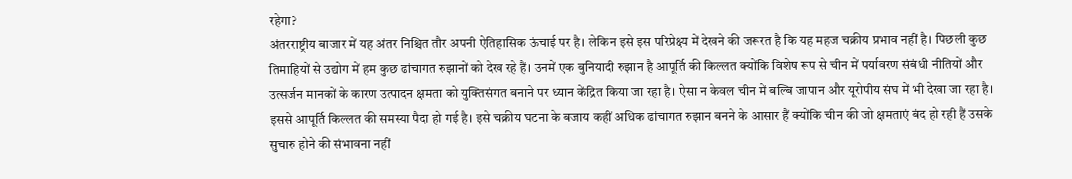रहेगा?
अंतरराष्ट्रीय बाजार में यह अंतर निश्चित तौर अपनी ऐतिहासिक ऊंचाई पर है। लेकिन इसे इस परिप्रेक्ष्य में देखने की जरूरत है कि यह महज चक्रीय प्रभाव नहीं है। पिछली कुछ तिमाहियों से उद्योग में हम कुछ ढांचागत रुझानों को देख रहे हैं। उनमें एक बुनियादी रुझान है आपूर्ति की किल्लत क्योंकि विशेष रूप से चीन में पर्यावरण संबंधी नीतियों और उत्सर्जन मानकों के कारण उत्पादन क्षमता को युक्तिसंगत बनाने पर ध्यान केंद्रित किया जा रहा है। ऐसा न केवल चीन में बल्बि जापान और यूरोपीय संघ में भी देखा जा रहा है। इससे आपूर्ति किल्लत की समस्या पैदा हो गई है। इसे चक्रीय घटना के बजाय कहीं अधिक ढांचागत रुझान बनने के आसार हैं क्योंकि चीन की जो क्षमताएं बंद हो रही हैं उसके सुचारु होने की संभावना नहीं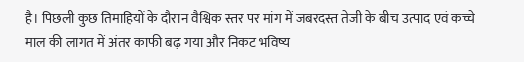है। पिछली कुछ तिमाहियों के दौरान वैश्विक स्तर पर मांग में जबरदस्त तेजी के बीच उत्पाद एवं कच्चे माल की लागत में अंतर काफी बढ़ गया और निकट भविष्य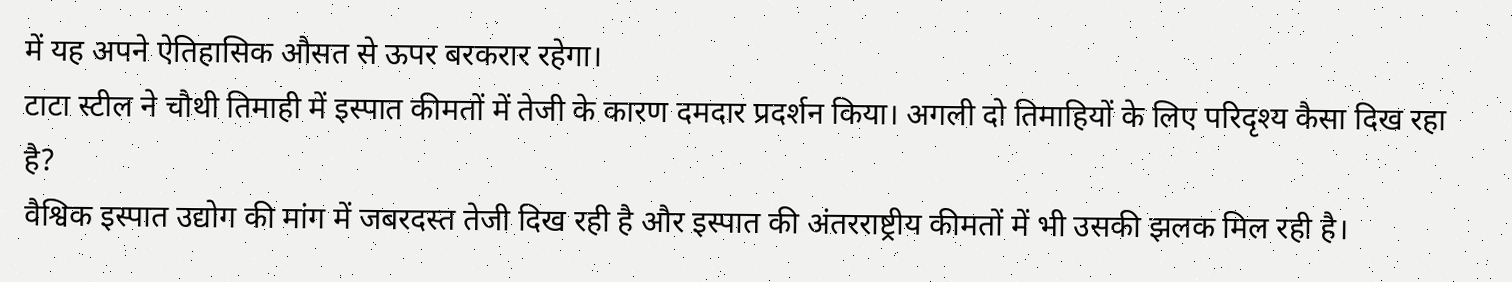में यह अपने ऐतिहासिक औसत से ऊपर बरकरार रहेगा।
टाटा स्टील ने चौथी तिमाही में इस्पात कीमतों में तेजी के कारण दमदार प्रदर्शन किया। अगली दो तिमाहियों के लिए परिदृश्य कैसा दिख रहा है?
वैश्विक इस्पात उद्योग की मांग में जबरदस्त तेजी दिख रही है और इस्पात की अंतरराष्ट्रीय कीमतों में भी उसकी झलक मिल रही है।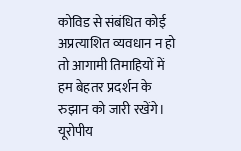कोविड से संबंधित कोई अप्रत्याशित व्यवधान न हो तो आगामी तिमाहियों में हम बेहतर प्रदर्शन के रुझान को जारी रखेंगे।
यूरोपीय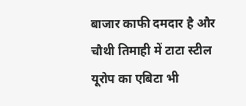बाजार काफी दमदार है और चौथी तिमाही में टाटा स्टील यूरोप का एबिटा भी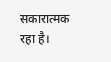सकारात्मक रहा है।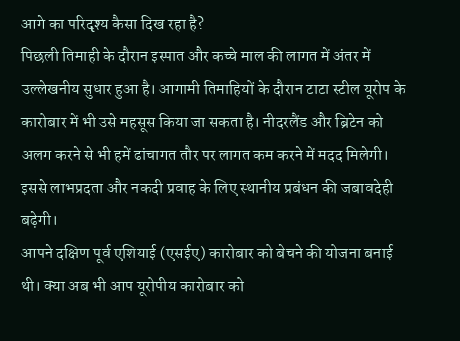आगे का परिदृश्य कैसा दिख रहा है?
पिछली तिमाही के दौरान इस्पात और कच्चे माल की लागत में अंतर में उल्लेखनीय सुधार हुआ है। आगामी तिमाहियों के दौरान टाटा स्टील यूरोप के कारोबार में भी उसे महसूस किया जा सकता है। नीदरलैंड और ब्रिटेन को अलग करने से भी हमें ढांचागत तौर पर लागत कम करने में मदद मिलेगी। इससे लाभप्रदता और नकदी प्रवाह के लिए स्थानीय प्रबंधन की जबावदेही बढ़ेगी।
आपने दक्षिण पूर्व एशियाई (एसईए) कारोबार को बेचने की योजना बनाई थी। क्या अब भी आप यूरोपीय कारोबार को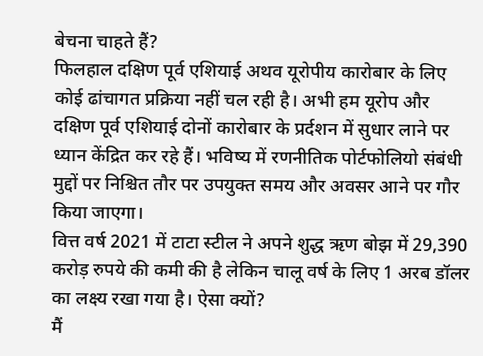बेचना चाहते हैं?
फिलहाल दक्षिण पूर्व एशियाई अथव यूरोपीय कारोबार के लिए कोई ढांचागत प्रक्रिया नहीं चल रही है। अभी हम यूरोप और दक्षिण पूर्व एशियाई दोनों कारोबार के प्रर्दशन में सुधार लाने पर ध्यान केंद्रित कर रहे हैं। भविष्य में रणनीतिक पोर्टफोलियो संबंधी मुद्दों पर निश्चित तौर पर उपयुक्त समय और अवसर आने पर गौर किया जाएगा।
वित्त वर्ष 2021 में टाटा स्टील ने अपने शुद्ध ऋण बोझ में 29,390 करोड़ रुपये की कमी की है लेकिन चालू वर्ष के लिए 1 अरब डॉलर का लक्ष्य रखा गया है। ऐसा क्यों?
मैं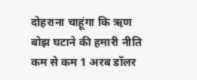दोहराना चाहूंगा कि ऋण बोझ घटाने की हमारी नीति कम से कम 1 अरब डॉलर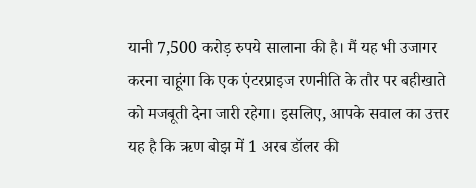यानी 7,500 करोड़ रुपये सालाना की है। मैं यह भी उजागर करना चाहूंगा कि एक एंटरप्राइज रणनीति के तौर पर बहीखाते को मजबूती देना जारी रहेगा। इसलिए, आपके सवाल का उत्तर यह है कि ऋण बोझ में 1 अरब डॉलर की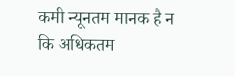कमी न्यूनतम मानक है न कि अधिकतम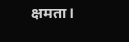क्षमता।